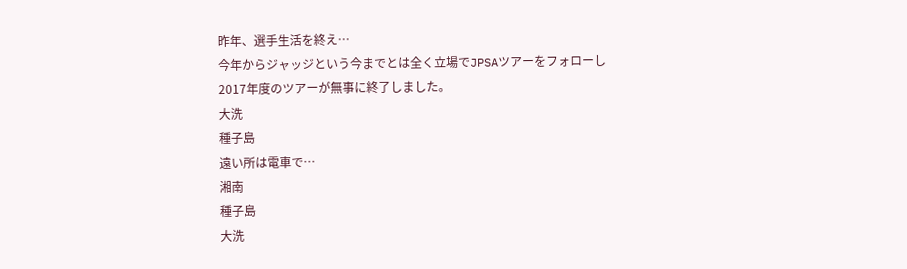昨年、選手生活を終え…
今年からジャッジという今までとは全く立場でJPSAツアーをフォローし
2017年度のツアーが無事に終了しました。
大洗
種子島
遠い所は電車で…
湘南
種子島
大洗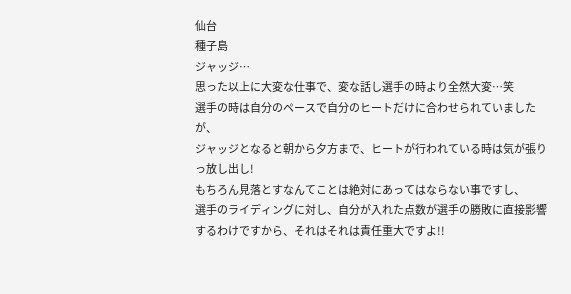仙台
種子島
ジャッジ…
思った以上に大変な仕事で、変な話し選手の時より全然大変…笑
選手の時は自分のペースで自分のヒートだけに合わせられていましたが、
ジャッジとなると朝から夕方まで、ヒートが行われている時は気が張りっ放し出し!
もちろん見落とすなんてことは絶対にあってはならない事ですし、
選手のライディングに対し、自分が入れた点数が選手の勝敗に直接影響するわけですから、それはそれは責任重大ですよ!!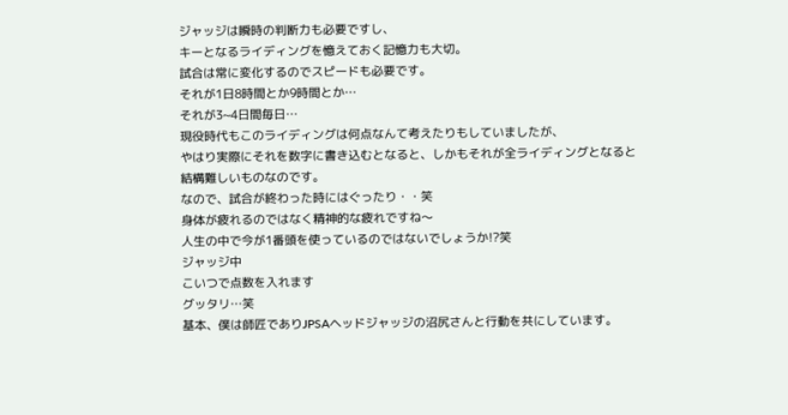ジャッジは瞬時の判断力も必要ですし、
キーとなるライディングを憶えておく記憶力も大切。
試合は常に変化するのでスピードも必要です。
それが1日8時間とか9時間とか…
それが3~4日間毎日…
現役時代もこのライディングは何点なんて考えたりもしていましたが、
やはり実際にそれを数字に書き込むとなると、しかもそれが全ライディングとなると
結構難しいものなのです。
なので、試合が終わった時にはぐったり・・笑
身体が疲れるのではなく精神的な疲れですね〜
人生の中で今が1番頭を使っているのではないでしょうか!?笑
ジャッジ中
こいつで点数を入れます
グッタリ…笑
基本、僕は師匠でありJPSAヘッドジャッジの沼尻さんと行動を共にしています。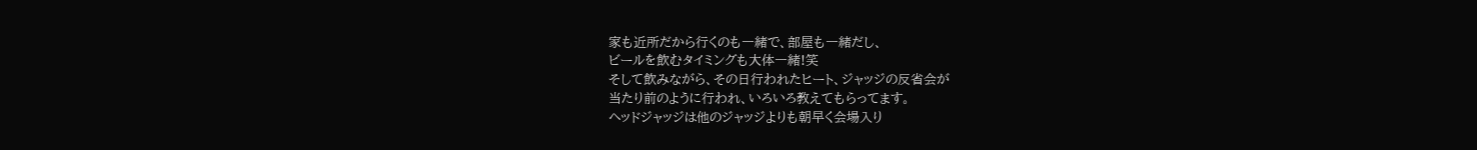家も近所だから行くのも一緒で、部屋も一緒だし、
ビールを飲むタイミングも大体一緒!笑
そして飲みながら、その日行われたヒート、ジャッジの反省会が
当たり前のように行われ、いろいろ教えてもらってます。
ヘッドジャッジは他のジャッジよりも朝早く会場入り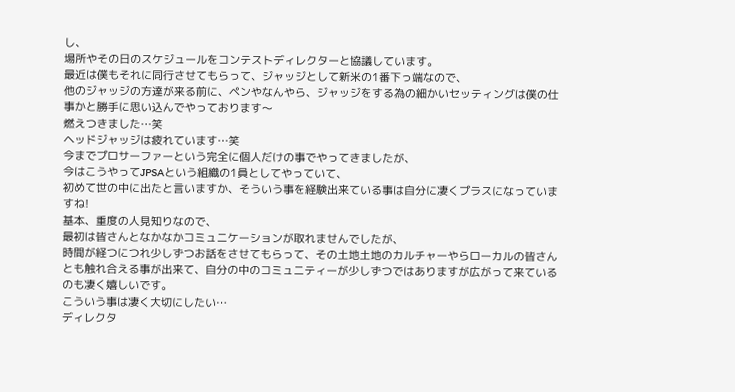し、
場所やその日のスケジュールをコンテストディレクターと協議しています。
最近は僕もそれに同行させてもらって、ジャッジとして新米の1番下っ端なので、
他のジャッジの方達が来る前に、ペンやなんやら、ジャッジをする為の細かいセッティングは僕の仕事かと勝手に思い込んでやっております〜
燃えつきました…笑
ヘッドジャッジは疲れています…笑
今までプロサーファーという完全に個人だけの事でやってきましたが、
今はこうやってJPSAという組織の1員としてやっていて、
初めて世の中に出たと言いますか、そういう事を経験出来ている事は自分に凄くプラスになっていますね!
基本、重度の人見知りなので、
最初は皆さんとなかなかコミュニケーションが取れませんでしたが、
時間が経つにつれ少しずつお話をさせてもらって、その土地土地のカルチャーやらローカルの皆さんとも触れ合える事が出来て、自分の中のコミュニティーが少しずつではありますが広がって来ているのも凄く嬉しいです。
こういう事は凄く大切にしたい…
ディレクタ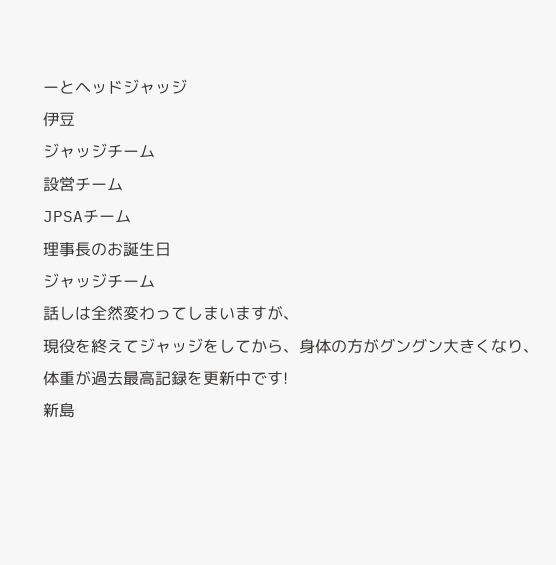ーとヘッドジャッジ
伊豆
ジャッジチーム
設営チーム
JPSAチーム
理事長のお誕生日
ジャッジチーム
話しは全然変わってしまいますが、
現役を終えてジャッジをしてから、身体の方がグングン大きくなり、
体重が過去最高記録を更新中です!
新島